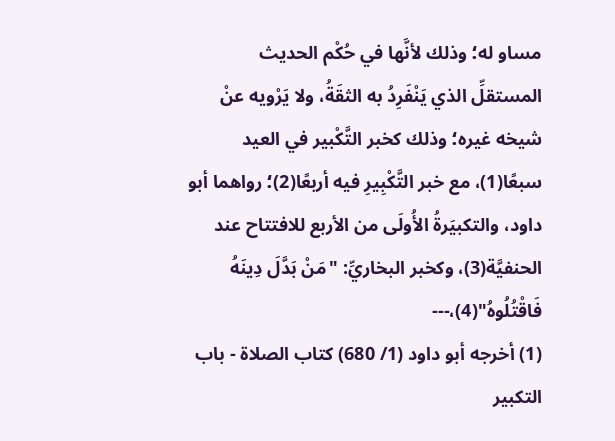مساو له؛ وذلك لأنَّها في حُكْم الحديث المستقلِّ الذي يَنْفَرِدُ به الثقَةُ، ولا يَرْويه عنْ شيخه غيره؛ وذلك كخبر التَّكْبير في العيد سبعًا(1)، مع خبر التَّكْبِيرِ فيه أربعًا(2)؛ رواهما أبو داود، والتكبيَرةُ الأُولَى من الأربع للافتتاح عند الحنفيَّة(3)، وكخبر البخاريِّ: "مَنْ بَدَّلَ دِينَهُ فَاقْتُلُوهُ"(4)،---
(1) أخرجه أبو داود (1/ 680) كتاب الصلاة - باب التكبير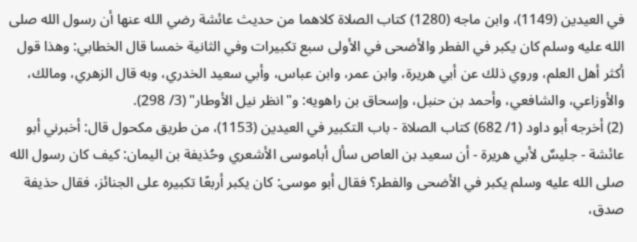في العيدين (1149)، وابن ماجه (1280) كتاب الصلاة كلاهما من حديث عائشة رضي الله عنها أن رسول الله صلى الله عليه وسلم كان يكبر في الفطر والأضحى في الأولى سبع تكبيرات وفي الثانية خمسا قال الخطابي: وهذا قول أكثر أهل العلم، وروي ذلك عن أبي هريرة، وابن عمر، وابن عباس، وأبي سعيد الخدري، وبه قال الزهري، ومالك، والأوزاعي، والشافعي، وأحمد بن حنبل، وإسحاق بن راهويه: و"انظر نيل الأوطار" (3/ 298).
(2) أخرجه أبو داود (1/ 682) كتاب الصلاة - باب التكبير في العيدين (1153)، من طريق مكحول قال: أخبرني أبو عائشة - جليسٌ لأبي هريرة - أن سعيد بن العاص سأل أباموسى الأشعري وحُذيفة بن اليمان: كيف كان رسول الله صلى الله عليه وسلم يكبر في الأضحى والفطر؟ فقال أبو موسى: كان يكبر أربعًا تكبيره على الجنائز، فقال حذيفة صدق،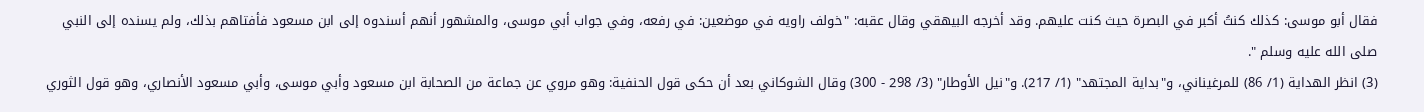فقال أبو موسى: كذلك كنتُ أكبر في البصرة حيث كنت عليهم. وقد أخرجه البيهقي وقال عقبه: "خولف راويه في موضعين: في رفعه، وفي جواب أبي موسى، والمشهور أنهم أسندوه إلى ابن مسعود فأفتاهم بذلك، ولم يسنده إلى النبي صلى الله عليه وسلم ".
(3) انظر الهداية (1/ 86) للمرغيناني، و"بداية المجتهد" (1/ 217). و"نيل الأوطار" (3/ 298 - 300) وقال الشوكاني بعد أن حكى قول الحنفية: وهو مروي عن جماعة من الصحابة ابن مسعود وأبي موسى، وأبي مسعود الأنصاري، وهو قول الثوري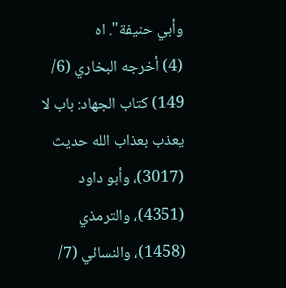وأبي حنيفة". اه
(4) أخرجه البخاري (6/ 149) كتاب الجهاد: باب لا يعذب بعذاب الله حديث (3017)، وأبو داود (4351)، والترمذي (1458)، والنسائي (7/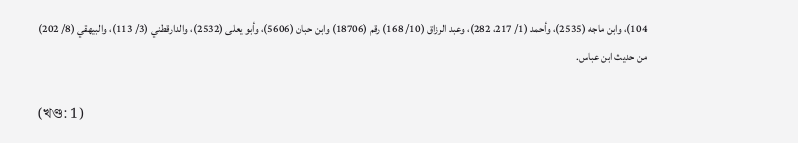104)، وابن ماجه (2535)، وأحمد (1/ 217، 282)، وعبد الرزاق (10/ 168) رقم (18706) وابن حبان (5606)، وأبو يعلى (2532)، والدارقطني (3/ 113)، والبيهقي (8/ 202) من حديث ابن عباس.

(খণ্ড: 1)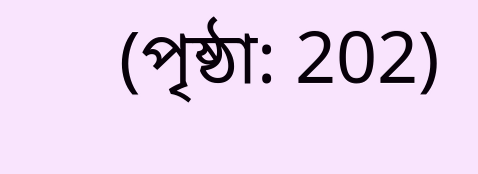(পৃষ্ঠা: 202)